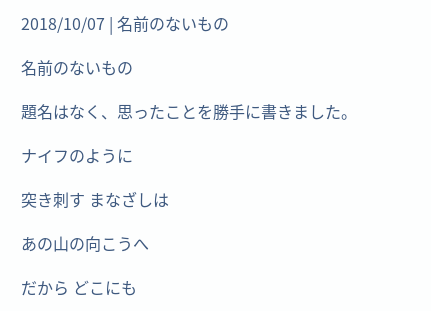2018/10/07 | 名前のないもの

名前のないもの

題名はなく、思ったことを勝手に書きました。

ナイフのように

突き刺す まなざしは

あの山の向こうへ

だから どこにも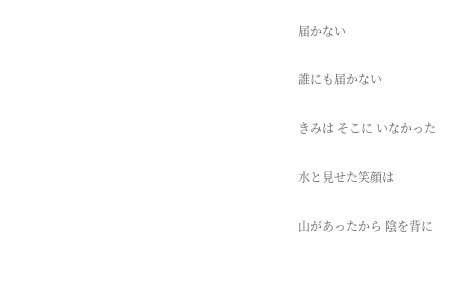届かない

誰にも届かない

きみは そこに いなかった

水と見せた笑顔は

山があったから 陰を背に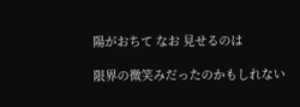陽がおちて なお 見せるのは

限界の微笑みだったのかもしれない